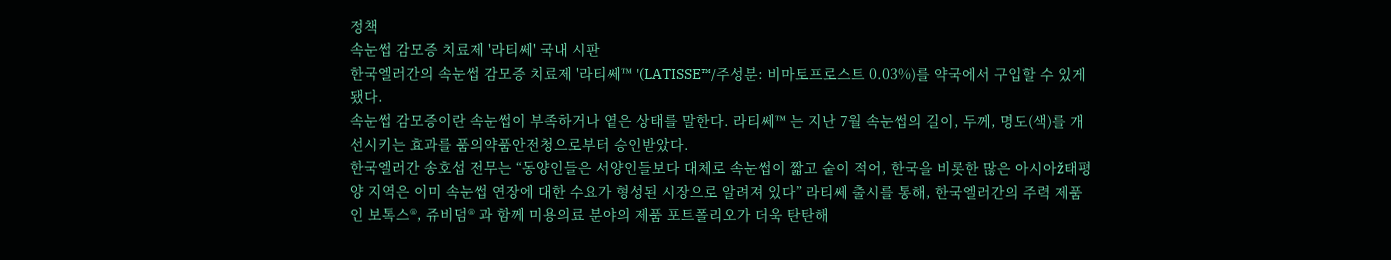정책
속눈썹 감모증 치료제 '라티쎄' 국내 시판
한국엘러간의 속눈썹 감모증 치료제 '라티쎄™ '(LATISSE™/주성분: 비마토프로스트 0.03%)를 약국에서 구입할 수 있게 됐다.
속눈썹 감모증이란 속눈썹이 부족하거나 옅은 상태를 말한다. 라티쎄™ 는 지난 7월 속눈썹의 길이, 두께, 명도(색)를 개선시키는 효과를 품의약품안전청으로부터 승인받았다.
한국엘러간 송호섭 전무는 “동양인들은 서양인들보다 대체로 속눈썹이 짧고 숱이 적어, 한국을 비롯한 많은 아시아ž태평양 지역은 이미 속눈썹 연장에 대한 수요가 형성된 시장으로 알려져 있다” 라티쎄 출시를 통해, 한국엘러간의 주력 제품인 보톡스®, 쥬비덤® 과 함께 미용의료 분야의 제품 포트폴리오가 더욱 탄탄해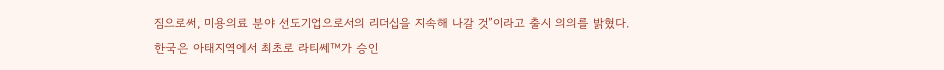짐으로써, 미용의료 분야 선도기업으로서의 리더십을 지속해 나갈 것”이라고 출시 의의를 밝혔다.
한국은 아태지역에서 최초로 라티쎄™가 승인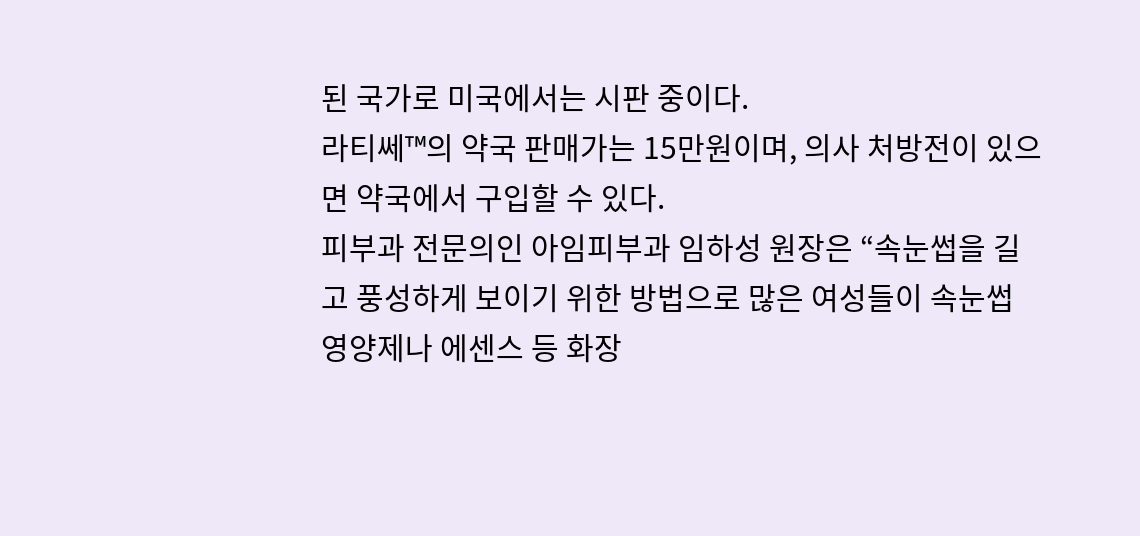된 국가로 미국에서는 시판 중이다.
라티쎄™의 약국 판매가는 15만원이며, 의사 처방전이 있으면 약국에서 구입할 수 있다.
피부과 전문의인 아임피부과 임하성 원장은 “속눈썹을 길고 풍성하게 보이기 위한 방법으로 많은 여성들이 속눈썹 영양제나 에센스 등 화장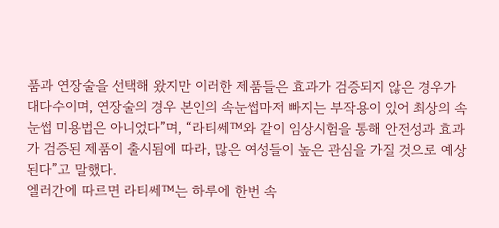품과 연장술을 선택해 왔지만 이러한 제품들은 효과가 검증되지 않은 경우가 대다수이며, 연장술의 경우 본인의 속눈썹마저 빠지는 부작용이 있어 최상의 속눈썹 미용법은 아니었다”며, “라티쎄™와 같이 임상시험을 통해 안전성과 효과가 검증된 제품이 출시됨에 따라, 많은 여성들이 높은 관심을 가질 것으로 예상된다”고 말했다.
엘러간에 따르면 라티쎄™는 하루에 한번 속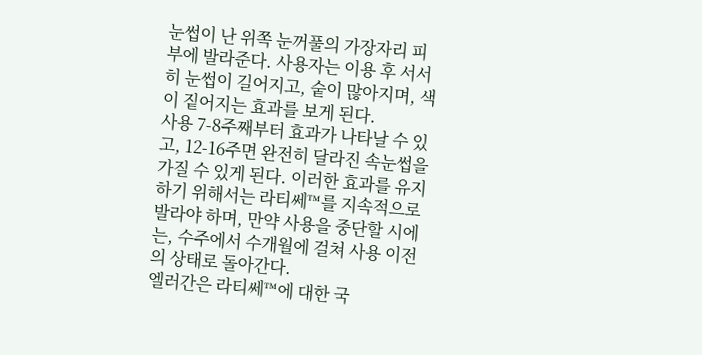눈썹이 난 위쪽 눈꺼풀의 가장자리 피부에 발라준다. 사용자는 이용 후 서서히 눈썹이 길어지고, 숱이 많아지며, 색이 짙어지는 효과를 보게 된다.
사용 7-8주째부터 효과가 나타날 수 있고, 12-16주면 완전히 달라진 속눈썹을 가질 수 있게 된다. 이러한 효과를 유지하기 위해서는 라티쎄™를 지속적으로 발라야 하며, 만약 사용을 중단할 시에는, 수주에서 수개월에 걸쳐 사용 이전의 상태로 돌아간다.
엘러간은 라티쎄™에 대한 국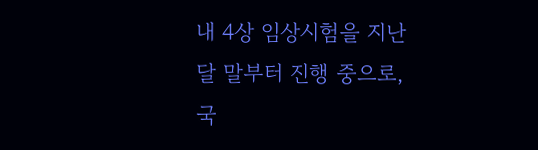내 4상 임상시험을 지난 달 말부터 진행 중으로, 국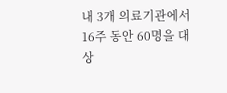내 3개 의료기관에서 16주 동안 60명을 대상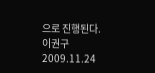으로 진행된다.
이권구
2009.11.24